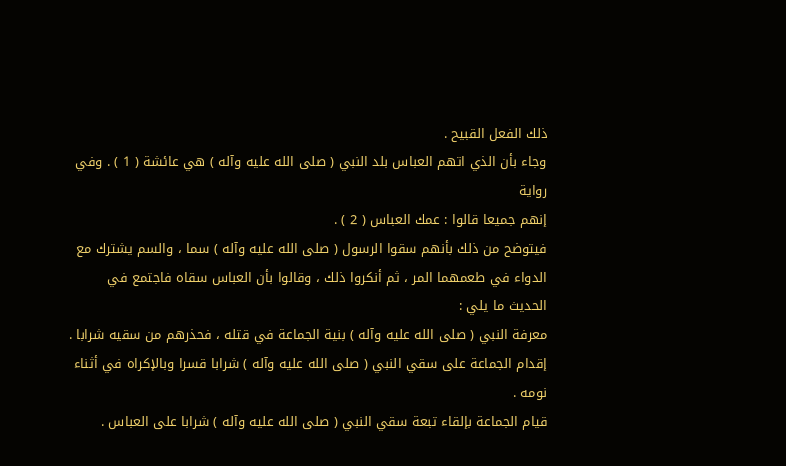ذلك الفعل القبيح .
وجاء بأن الذي اتهم العباس بلد النبي ( صلى الله عليه وآله ) هي عائشة ( 1 ) . وفي رواية
إنهم جميعا قالوا : عمك العباس ( 2 ) .
فيتوضح من ذلك بأنهم سقوا الرسول ( صلى الله عليه وآله ) سما ، والسم يشترك مع
الدواء في طعمهما المر ، ثم أنكروا ذلك ، وقالوا بأن العباس سقاه فاجتمع في
الحديث ما يلي :
معرفة النبي ( صلى الله عليه وآله ) بنية الجماعة في قتله ، فحذرهم من سقيه شرابا .
إقدام الجماعة على سقي النبي ( صلى الله عليه وآله ) شرابا قسرا وبالإكراه في أثناء نومه .
قيام الجماعة بإلقاء تبعة سقي النبي ( صلى الله عليه وآله ) شرابا على العباس .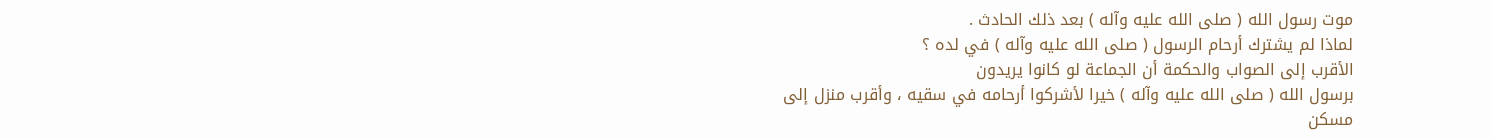موت رسول الله ( صلى الله عليه وآله ) بعد ذلك الحادث .
لماذا لم يشترك أرحام الرسول ( صلى الله عليه وآله ) في لده ؟
الأقرب إلى الصواب والحكمة أن الجماعة لو كانوا يريدون
برسول الله ( صلى الله عليه وآله ) خيرا لأشركوا أرحامه في سقيه ، وأقرب منزل إلى
مسكن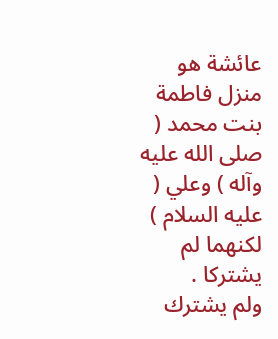عائشة هو منزل فاطمة بنت محمد ( صلى الله عليه وآله ) وعلي ( عليه السلام ) لكنهما لم يشتركا .
ولم يشترك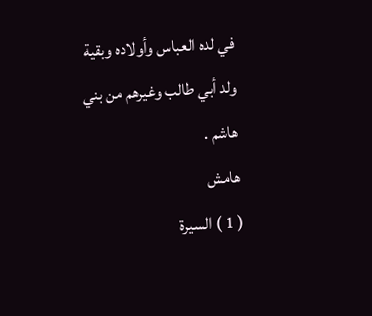في لده العباس وأولاده وبقية ولد أبي طالب وغيرهم من بني
هاشم .
هامش
( 1 ) السيرة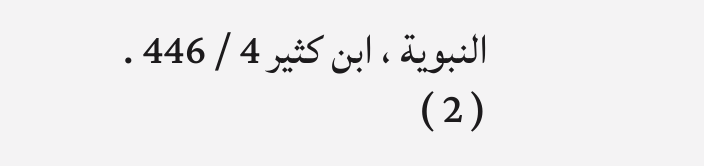النبوية ، ابن كثير 4 / 446 .
( 2 )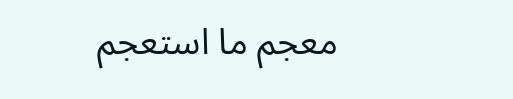معجم ما استعجم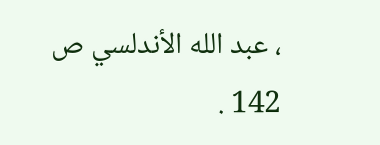، عبد الله الأندلسي ص 142 .